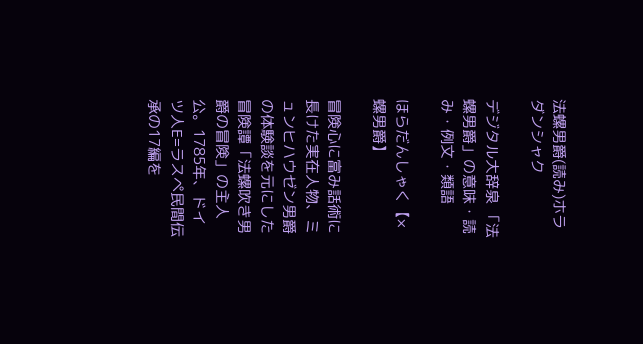法螺男爵(読み)ホラダンシャク

デジタル大辞泉 「法螺男爵」の意味・読み・例文・類語

ほらだんしゃく【×螺男爵】

冒険心に富み話術に長けた実在人物、ミュンヒハウゼン男爵の体験談を元にした冒険譚「法螺吹き男爵の冒険」の主人公。1785年、ドイツ人E=ラスペ民間伝承の17編を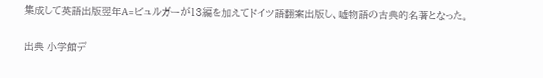集成して英語出版翌年A=ビュルガーが13編を加えてドイツ語翻案出版し、嘘物語の古典的名著となった。

出典 小学館デ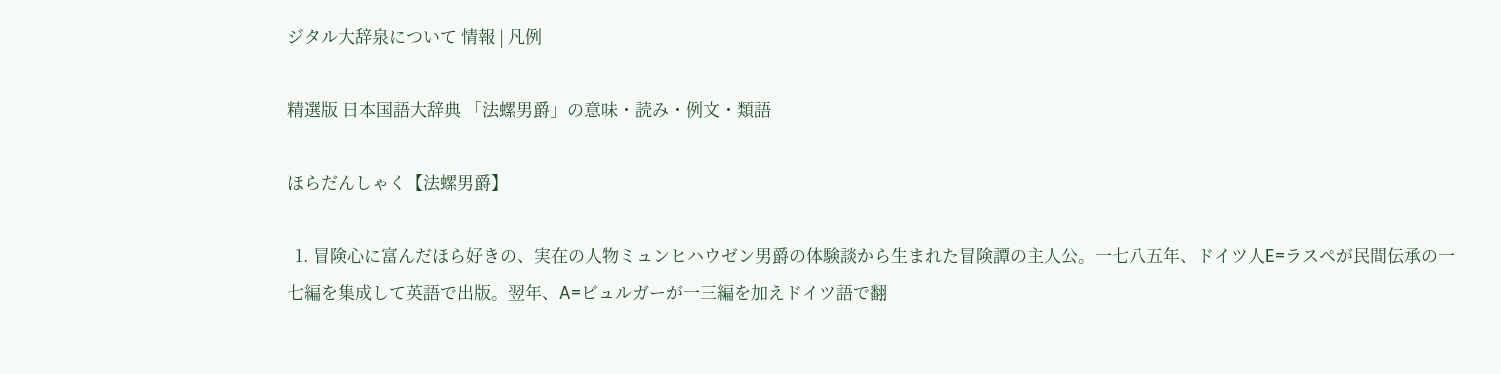ジタル大辞泉について 情報 | 凡例

精選版 日本国語大辞典 「法螺男爵」の意味・読み・例文・類語

ほらだんしゃく【法螺男爵】

  1. 冒険心に富んだほら好きの、実在の人物ミュンヒハウゼン男爵の体験談から生まれた冒険譚の主人公。一七八五年、ドイツ人E=ラスペが民間伝承の一七編を集成して英語で出版。翌年、A=ビュルガーが一三編を加えドイツ語で翻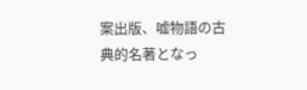案出版、嘘物語の古典的名著となっ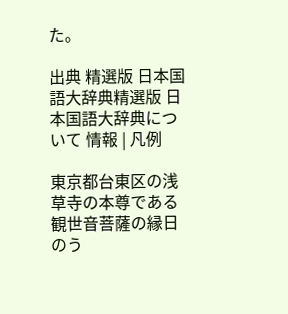た。

出典 精選版 日本国語大辞典精選版 日本国語大辞典について 情報 | 凡例

東京都台東区の浅草寺の本尊である観世音菩薩の縁日のう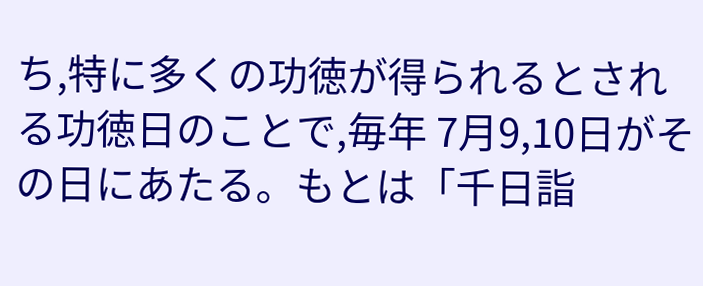ち,特に多くの功徳が得られるとされる功徳日のことで,毎年 7月9,10日がその日にあたる。もとは「千日詣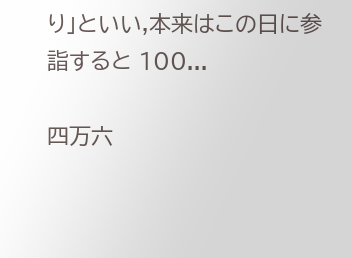り」といい,本来はこの日に参詣すると 100...

四万六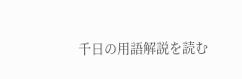千日の用語解説を読む